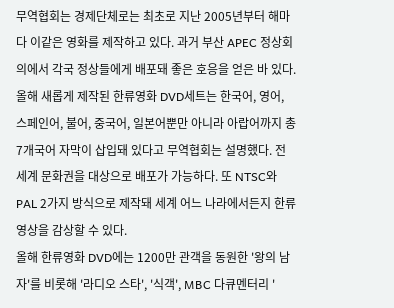무역협회는 경제단체로는 최초로 지난 2005년부터 해마다 이같은 영화를 제작하고 있다. 과거 부산 APEC 정상회의에서 각국 정상들에게 배포돼 좋은 호응을 얻은 바 있다.
올해 새롭게 제작된 한류영화 DVD세트는 한국어, 영어, 스페인어, 불어, 중국어, 일본어뿐만 아니라 아랍어까지 총 7개국어 자막이 삽입돼 있다고 무역협회는 설명했다. 전세계 문화권을 대상으로 배포가 가능하다. 또 NTSC와 PAL 2가지 방식으로 제작돼 세계 어느 나라에서든지 한류 영상을 감상할 수 있다.
올해 한류영화 DVD에는 1200만 관객을 동원한 '왕의 남자'를 비롯해 '라디오 스타', '식객', MBC 다큐멘터리 '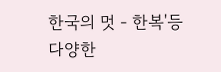한국의 멋 - 한복'등 다양한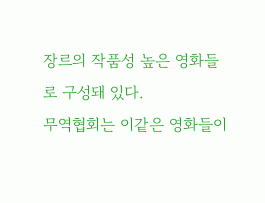장르의 작품성 높은 영화들로 구성돼 있다.
무역협회는 이같은 영화들이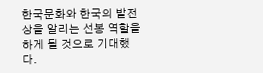한국문화와 한국의 발전상을 알리는 선봉 역할을 하게 될 것으로 기대했다.